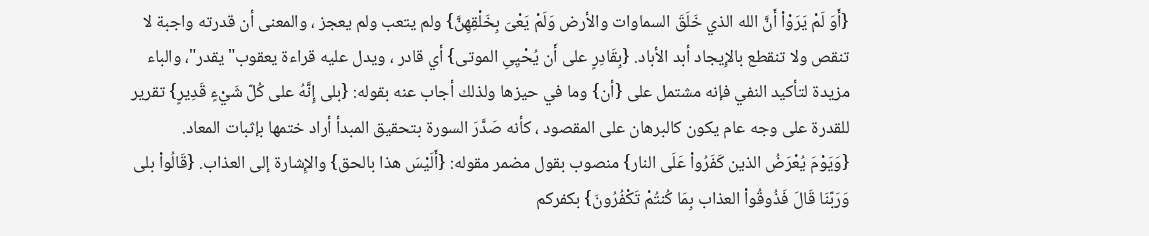{أَوَ لَمْ يَرَوْاْ أَنَّ الله الذي خَلَقَ السماوات والأرض وَلَمْ يَعْىَ بِخَلْقِهِنَّ} ولم يتعب ولم يعجز ، والمعنى أن قدرته واجبة لا تنقص ولا تنقطع بالإِيجاد أبد الأباد. {بِقَادِرٍ على أَن يُحْيِىِ الموتى} أي قادر ، ويدل عليه قراءة يعقوب"يقدر"، والباء مزيدة لتأكيد النفي فإنه مشتمل على {أن} وما في حيزها ولذلك أجاب عنه بقوله: {بلى إِنَّهُ على كُلّ شَيْءٍ قَدِيرٍ} تقرير للقدرة على وجه عام يكون كالبرهان على المقصود ، كأنه صَدَّرَ السورة بتحقيق المبدأ أراد ختمها بإثبات المعاد.
{وَيَوْمَ يُعْرَضُ الذين كَفَرُواْ عَلَى النار} منصوب بقول مضمر مقوله: {أَلَيْسَ هذا بالحق} والإِشارة إلى العذاب. {قَالُواْ بلى وَرَبّنَا قَالَ فَذُوقُواْ العذاب بِمَا كُنتُمْ تَكْفُرُونَ} بكفركم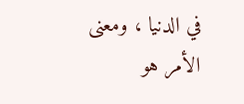في الدنيا ، ومعنى الأمر هو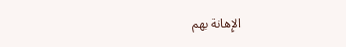الإِهانة بهم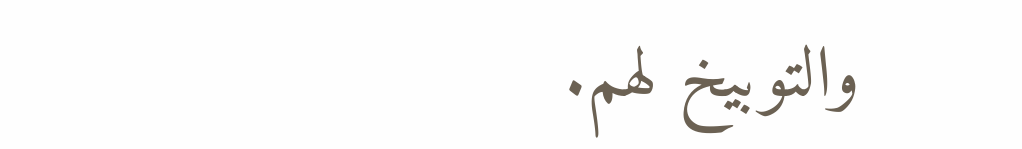والتوبيخ لهم.